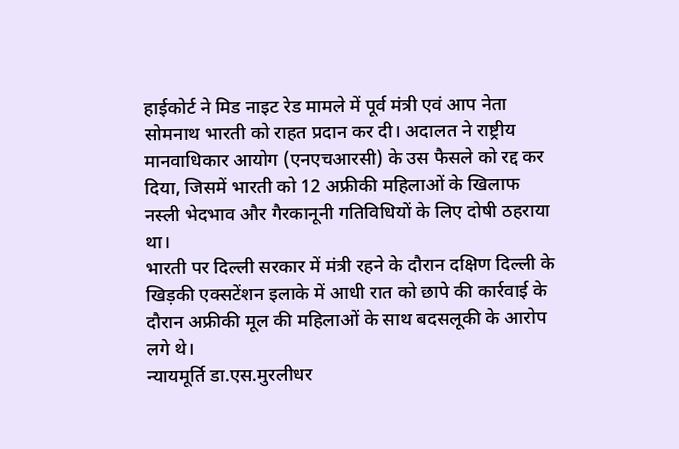हाईकोर्ट ने मिड नाइट रेड मामले में पूर्व मंत्री एवं आप नेता सोमनाथ भारती को राहत प्रदान कर दी। अदालत ने राष्ट्रीय मानवाधिकार आयोग (एनएचआरसी) के उस फैसले को रद्द कर दिया, जिसमें भारती को 12 अफ्रीकी महिलाओं के खिलाफ नस्ली भेदभाव और गैरकानूनी गतिविधियों के लिए दोषी ठहराया था।
भारती पर दिल्ली सरकार में मंत्री रहने के दौरान दक्षिण दिल्ली के खिड़की एक्सटेंशन इलाके में आधी रात को छापे की कार्रवाई के दौरान अफ्रीकी मूल की महिलाओं के साथ बदसलूकी के आरोप लगे थे।
न्यायमूर्ति डा.एस.मुरलीधर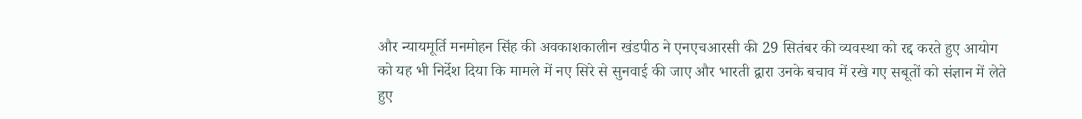और न्यायमूर्ति मनमोहन सिंह की अवकाशकालीन खंडपीठ ने एनएचआरसी की 29 सितंबर की व्यवस्था को रद्द करते हुए आयोग को यह भी निर्देश दिया कि मामले में नए सिरे से सुनवाई की जाए और भारती द्वारा उनके बचाव में रखे गए सबूतों को संज्ञान में लेते हुए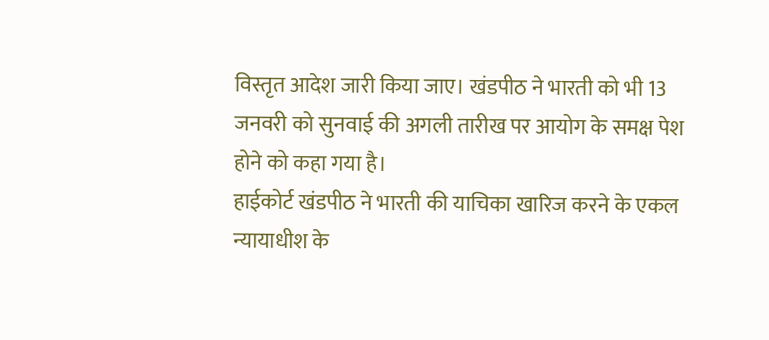विस्तृत आदेश जारी किया जाए। खंडपीठ ने भारती को भी 13 जनवरी को सुनवाई की अगली तारीख पर आयोग के समक्ष पेश होने को कहा गया है।
हाईकोर्ट खंडपीठ ने भारती की याचिका खारिज करने के एकल न्यायाधीश के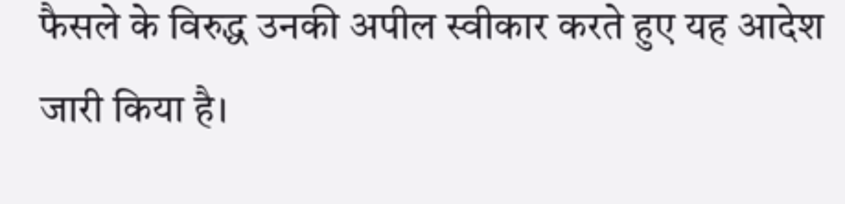फैसले के विरुद्ध उनकी अपील स्वीकार करते हुए यह आदेश जारी किया है।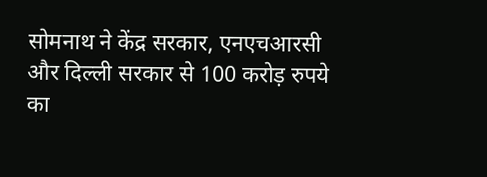सोमनाथ ने केंद्र सरकार, एनएचआरसी और दिल्ली सरकार से 100 करोड़ रुपये का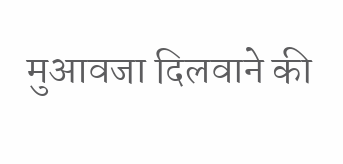मुआवजा दिलवाने की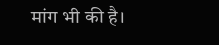मांग भी की है।